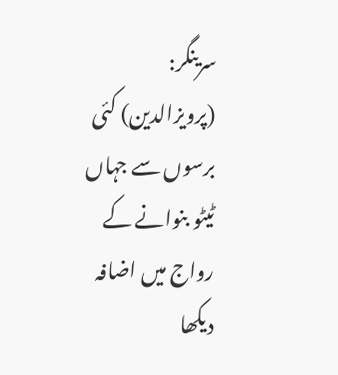سرینگر: (پرویزالدین) کئی برسوں سے جہاں ٹیٹو بنوانے کے رواج میں اضافہ دیکھا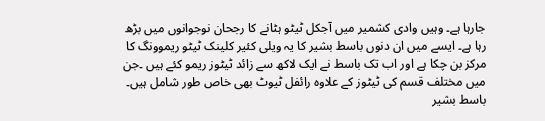جارہا ہے۔ وہیں وادی کشمیر میں آجکل ٹیٹو ہٹانے کا رجحان نوجوانوں میں بڑھ رہا ہے۔ ایسے میں ان دنوں باسط بشیر کا یہ ویلی کئیر کلینک ٹیٹو ریموونگ کا مرکز بن چکا ہے اور اب تک باسط نے ایک لاکھ سے زائد ٹیٹوز ریمو کئے ہیں ۔جن میں مختلف قسم کی ٹیٹوز کے علاوہ رائفل ٹیوٹ بھی خاص طور شامل ہیں۔
باسط بشیر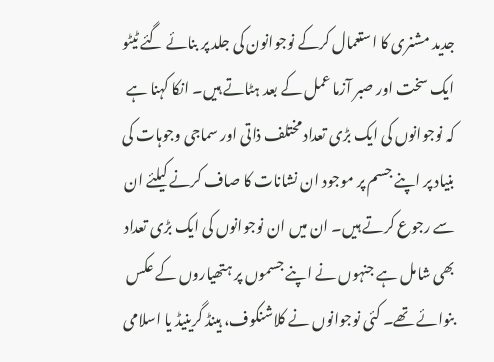جدید مشنری کا استعمال کرکے نوجوانون کی جلد پر بنائے گئے ٹیٹو ایک سخت اور صبر آزما عمل کے بعد ہٹاتے ہیں۔ انکا کہنا ہے کہ نوجوانوں کی ایک بڑی تعداد مختلف ذاتی اور سماجی وجوہات کی بنیاد پر اپنے جسم پر موجود ان نشانات کا صاف کرنے کیلئے ان سے رجوع کرتے ہیں۔ ان میں ان نوجوانوں کی ایک بڑی تعداد بھی شامل ہے جنہوں نے اپنے جسموں پر ہتھیاروں کے عکس بنوائے تھے۔ کئی نوجوانوں نے کلاشنکوف، ہینڈ گرینیڈ یا اسلامی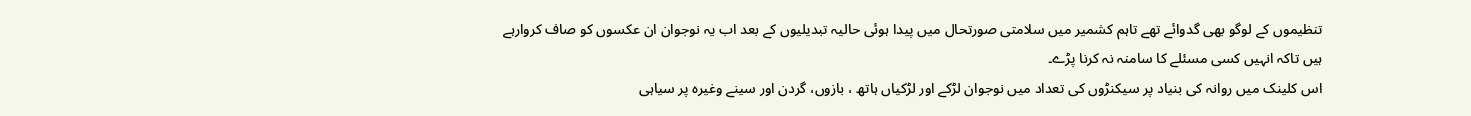تنظیموں کے لوگو بھی گدوائے تھے تاہم کشمیر میں سلامتی صورتحال میں پیدا ہوئی حالیہ تبدیلیوں کے بعد اب یہ نوجوان ان عکسوں کو صاف کروارہے ہیں تاکہ انہیں کسی مسئلے کا سامنہ نہ کرنا پڑے۔
اس کلینک میں روانہ کی بنیاد پر سیکنڑوں کی تعداد میں نوجوان لڑکے اور لڑکیاں ہاتھ ، بازوں، گردن اور سینے وغیرہ پر سیاہی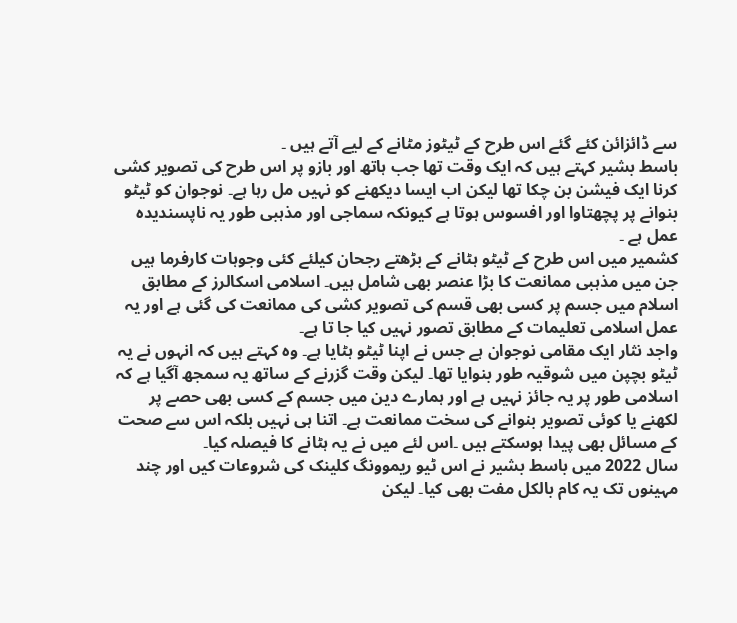سے ڈائزائن کئے گئے اس طرح کے ٹیٹوز مٹانے کے لیے آتے ہیں ۔
باسط بشیر کہتے ہیں کہ ایک وقت تھا جب ہاتھ اور بازو پر اس طرح کی تصویر کشی کرنا ایک فیشن بن چکا تھا لیکن اب ایسا دیکھنے کو نہیں مل رہا ہے۔ نوجوان کو ٹیٹو بنوانے پر پچھتاوا اور افسوس ہوتا ہے کیونکہ سماجی اور مذہبی طور یہ ناپسندیدہ عمل ہے ۔
کشمیر میں اس طرح کے ٹیٹو ہٹانے کے بڑھتے رجحان کیلئے کئی وجوہات کارفرما ہیں جن میں مذہبی ممانعت کا بڑا عنصر بھی شامل ہیں۔ اسلامی اسکالرز کے مطابق اسلام میں جسم پر کسی بھی قسم کی تصویر کشی کی ممانعت کی گئی ہے اور یہ عمل اسلامی تعلیمات کے مطابق تصور نہیں کیا جا تا ہے۔
واجد نثار ایک مقامی نوجوان ہے جس نے اپنا ٹیٹو ہٹایا ہے۔ وہ کہتے ہیں کہ انہوں نے یہ ٹیٹو بچپن میں شوقیہ طور بنوایا تھا۔ لیکن وقت گزرنے کے ساتھ یہ سمجھ آگیا ہے کہ اسلامی طور پر یہ جائز نہیں ہے اور ہمارے دین میں جسم کے کسی بھی حصے پر لکھنے یا کوئی تصویر بنوانے کی سخت ممانعت ہے۔ اتنا ہی نہیں بلکہ اس سے صحت کے مسائل بھی پیدا ہوسکتے ہیں ۔اس لئے میں نے یہ ہٹانے کا فیصلہ کیا۔
سال 2022 میں باسط بشیر نے اس ٹیو ریموونگ کلینک کی شروعات کیں اور چند مہینوں تک یہ کام بالکل مفت بھی کیا۔ لیکن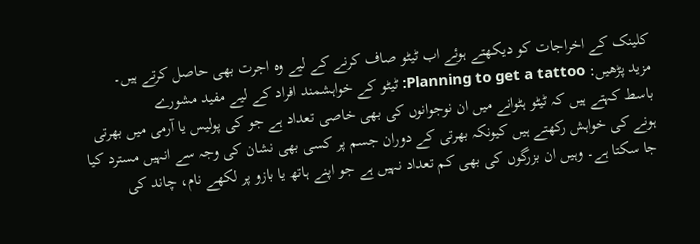کلینک کے اخراجات کو دیکھتے ہوئے اب ٹیٹو صاف کرنے کے لیے وہ اجرت بھی حاصل کرتے ہیں۔
مزید پڑھیں: Planning to get a tattoo: ٹیٹو کے خواہشمند افراد کے لیے مفید مشورے
باسط کہتے ہیں کہ ٹیٹو ہٹوانے میں ان نوجوانوں کی بھی خاصی تعداد ہے جو کی پولیس یا آرمی میں بھرتی ہونے کی خواہش رکھتے ہیں کیونکہ بھرتی کے دوران جسم پر کسی بھی نشان کی وجہ سے انہیں مسترد کیا جا سکتا ہے۔ وہیں ان بزرگوں کی بھی کم تعداد نہیں ہے جو اپنے ہاتھ یا بازو پر لکھے نام، چاند کی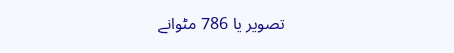تصویر یا 786 مٹوانے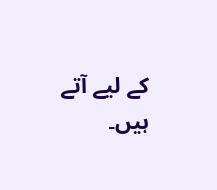کے لیے آتے ہیں۔